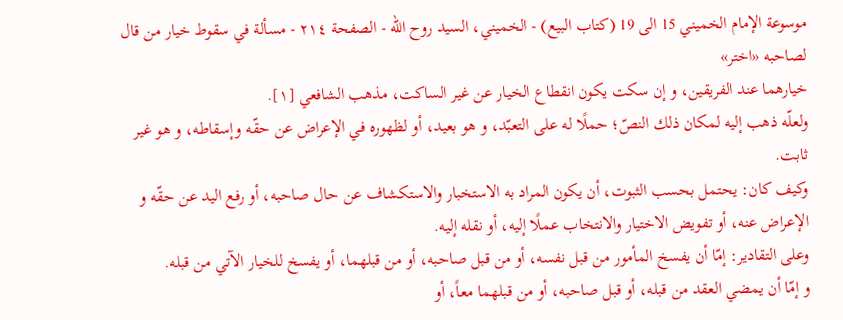موسوعة الإمام الخميني 15 الى 19 (كتاب البيع) - الخميني، السيد روح الله - الصفحة ٢١٤ - مسألة في سقوط خيار من قال لصاحبه «اختر»
خيارهما عند الفريقين، و إن سكت يكون انقطاع الخيار عن غير الساكت، مذهب الشافعي [١].
ولعلّه ذهب إليه لمكان ذلك النصّ؛ حملًا له على التعبّد، و هو بعيد، أو لظهوره في الإعراض عن حقّه وإسقاطه، و هو غير ثابت.
وكيف كان: يحتمل بحسب الثبوت، أن يكون المراد به الاستخبار والاستكشاف عن حال صاحبه، أو رفع اليد عن حقّه و الإعراض عنه، أو تفويض الاختيار والانتخاب عملًا إليه، أو نقله إليه.
وعلى التقادير: إمّا أن يفسخ المأمور من قبل نفسه، أو من قبل صاحبه، أو من قبلهما، أو يفسخ للخيار الآتي من قبله.
و إمّا أن يمضي العقد من قبله، أو قبل صاحبه، أو من قبلهما معاً، أو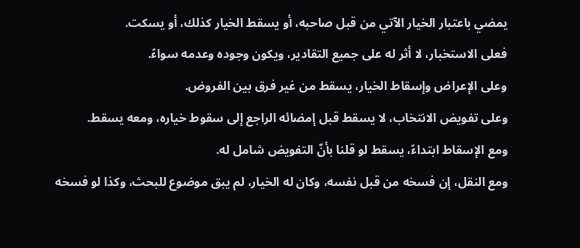يمضي باعتبار الخيار الآتي من قبل صاحبه، أو يسقط الخيار كذلك، أو يسكت.
فعلى الاستخبار، لا أثر له على جميع التقادير، ويكون وجوده وعدمه سواءً.
وعلى الإعراض وإسقاط الخيار، يسقط من غير فرق بين الفروض.
وعلى تفويض الانتخاب، لا يسقط قبل إمضائه الراجع إلى سقوط خياره، ومعه يسقط.
ومع الإسقاط ابتداءً، يسقط لو قلنا بأنّ التفويض شامل له.
ومع النقل، إن فسخه من قبل نفسه، وكان له الخيار، لم يبق موضوع للبحث، وكذا لو فسخه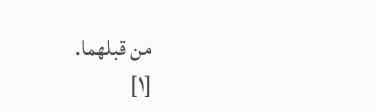من قبلهما.
[١]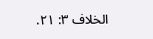الخلاف ٣: ٢١.